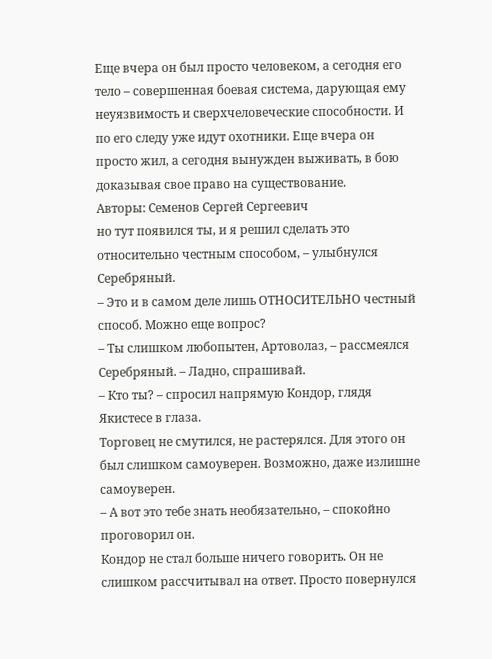Еще вчера он был просто человеком, а сегодня его тело – совершенная боевая система, дарующая ему неуязвимость и сверхчеловеческие способности. И по его следу уже идут охотники. Еще вчера он просто жил, а сегодня вынужден выживать, в бою доказывая свое право на существование.
Авторы: Семенов Сергей Сергеевич
но тут появился ты, и я решил сделать это относительно честным способом, – улыбнулся Серебряный.
– Это и в самом деле лишь ОТНОСИТЕЛЬНО честный способ. Можно еще вопрос?
– Ты слишком любопытен, Артоволаз, – рассмеялся Серебряный. – Ладно, спрашивай.
– Кто ты? – спросил напрямую Кондор, глядя Якистесе в глаза.
Торговец не смутился, не растерялся. Для этого он был слишком самоуверен. Возможно, даже излишне самоуверен.
– А вот это тебе знать необязательно, – спокойно проговорил он.
Кондор не стал больше ничего говорить. Он не слишком рассчитывал на ответ. Просто повернулся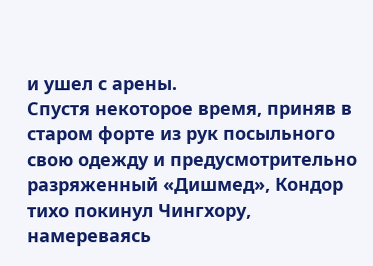и ушел с арены.
Спустя некоторое время, приняв в старом форте из рук посыльного свою одежду и предусмотрительно разряженный «Дишмед», Кондор тихо покинул Чингхору, намереваясь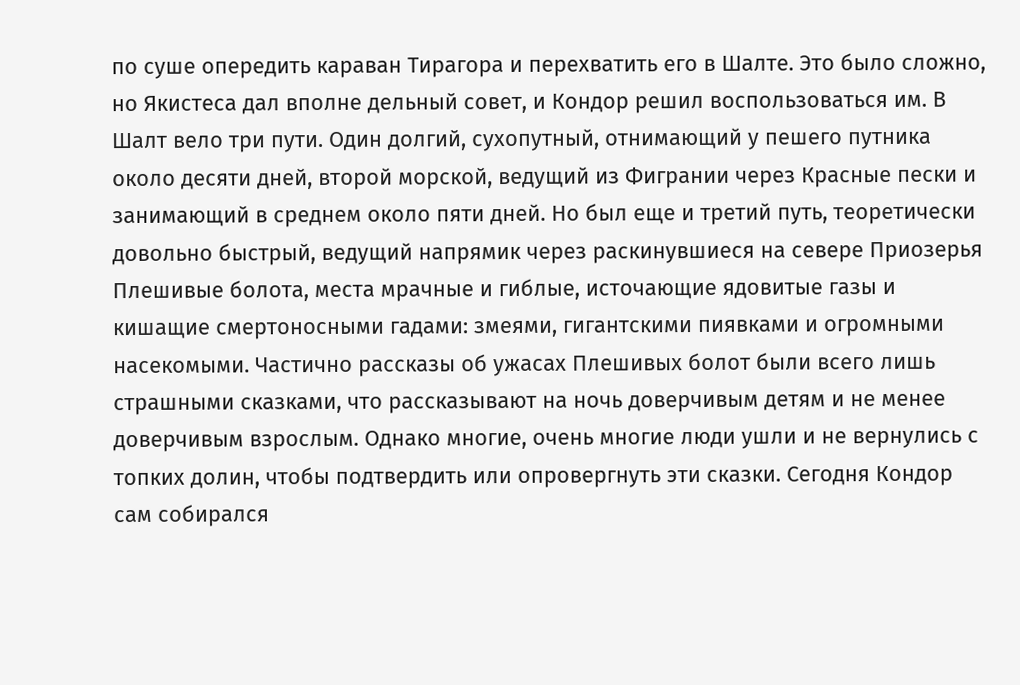по суше опередить караван Тирагора и перехватить его в Шалте. Это было сложно, но Якистеса дал вполне дельный совет, и Кондор решил воспользоваться им. В Шалт вело три пути. Один долгий, сухопутный, отнимающий у пешего путника около десяти дней, второй морской, ведущий из Фигрании через Красные пески и занимающий в среднем около пяти дней. Но был еще и третий путь, теоретически довольно быстрый, ведущий напрямик через раскинувшиеся на севере Приозерья Плешивые болота, места мрачные и гиблые, источающие ядовитые газы и кишащие смертоносными гадами: змеями, гигантскими пиявками и огромными насекомыми. Частично рассказы об ужасах Плешивых болот были всего лишь страшными сказками, что рассказывают на ночь доверчивым детям и не менее доверчивым взрослым. Однако многие, очень многие люди ушли и не вернулись с топких долин, чтобы подтвердить или опровергнуть эти сказки. Сегодня Кондор сам собирался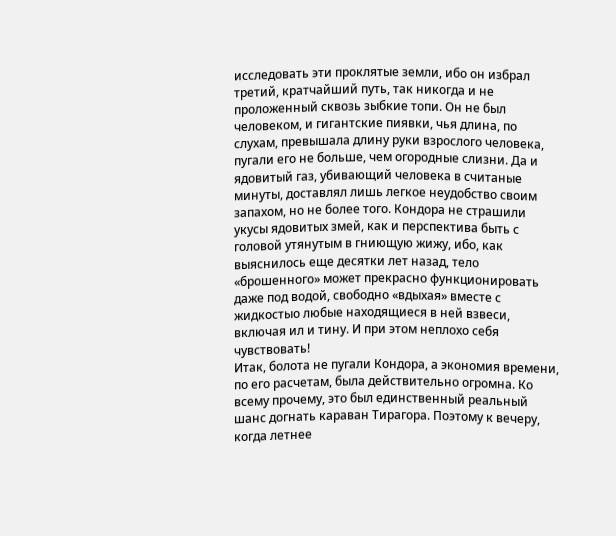исследовать эти проклятые земли, ибо он избрал третий, кратчайший путь, так никогда и не проложенный сквозь зыбкие топи. Он не был человеком, и гигантские пиявки, чья длина, по слухам, превышала длину руки взрослого человека, пугали его не больше, чем огородные слизни. Да и ядовитый газ, убивающий человека в считаные минуты, доставлял лишь легкое неудобство своим запахом, но не более того. Кондора не страшили укусы ядовитых змей, как и перспектива быть с головой утянутым в гниющую жижу, ибо, как выяснилось еще десятки лет назад, тело «брошенного» может прекрасно функционировать даже под водой, свободно «вдыхая» вместе с жидкостыо любые находящиеся в ней взвеси, включая ил и тину. И при этом неплохо себя чувствовать!
Итак, болота не пугали Кондора, а экономия времени, по его расчетам, была действительно огромна. Ко всему прочему, это был единственный реальный шанс догнать караван Тирагора. Поэтому к вечеру, когда летнее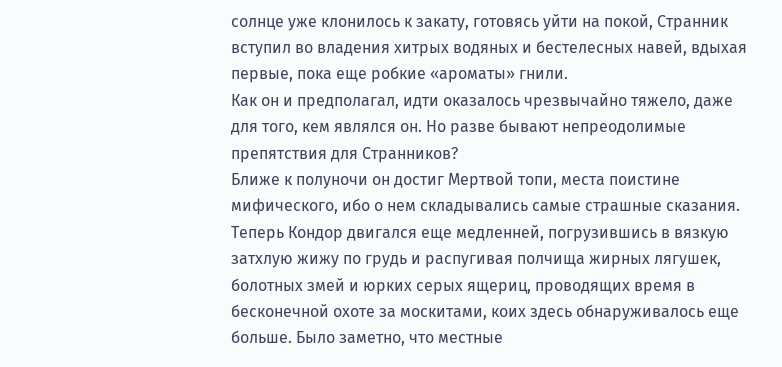солнце уже клонилось к закату, готовясь уйти на покой, Странник вступил во владения хитрых водяных и бестелесных навей, вдыхая первые, пока еще робкие «ароматы» гнили.
Как он и предполагал, идти оказалось чрезвычайно тяжело, даже для того, кем являлся он. Но разве бывают непреодолимые препятствия для Странников?
Ближе к полуночи он достиг Мертвой топи, места поистине мифического, ибо о нем складывались самые страшные сказания. Теперь Кондор двигался еще медленней, погрузившись в вязкую затхлую жижу по грудь и распугивая полчища жирных лягушек, болотных змей и юрких серых ящериц, проводящих время в бесконечной охоте за москитами, коих здесь обнаруживалось еще больше. Было заметно, что местные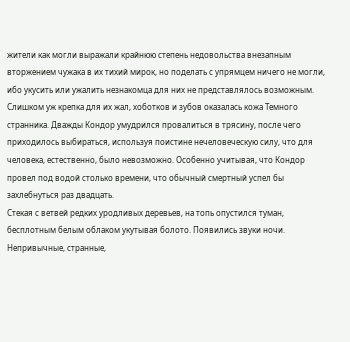жители как могли выражали крайнюю степень недовольства внезапным вторжением чужака в их тихий мирок, но поделать с упрямцем ничего не могли, ибо укусить или ужалить незнакомца для них не представлялось возможным. Слишком уж крепка для их жал, хоботков и зубов оказалась кожа Темного странника. Дважды Кондор умудрился провалиться в трясину, после чего приходилось выбираться, используя поистине нечеловеческую силу, что для человека, естественно, было невозможно. Особенно учитывая, что Кондор провел под водой столько времени, что обычный смертный успел бы захлебнуться раз двадцать.
Стекая с ветвей редких уродливых деревьев, на топь опустился туман, бесплотным белым облаком укутывая болото. Появились звуки ночи. Непривычные, странные,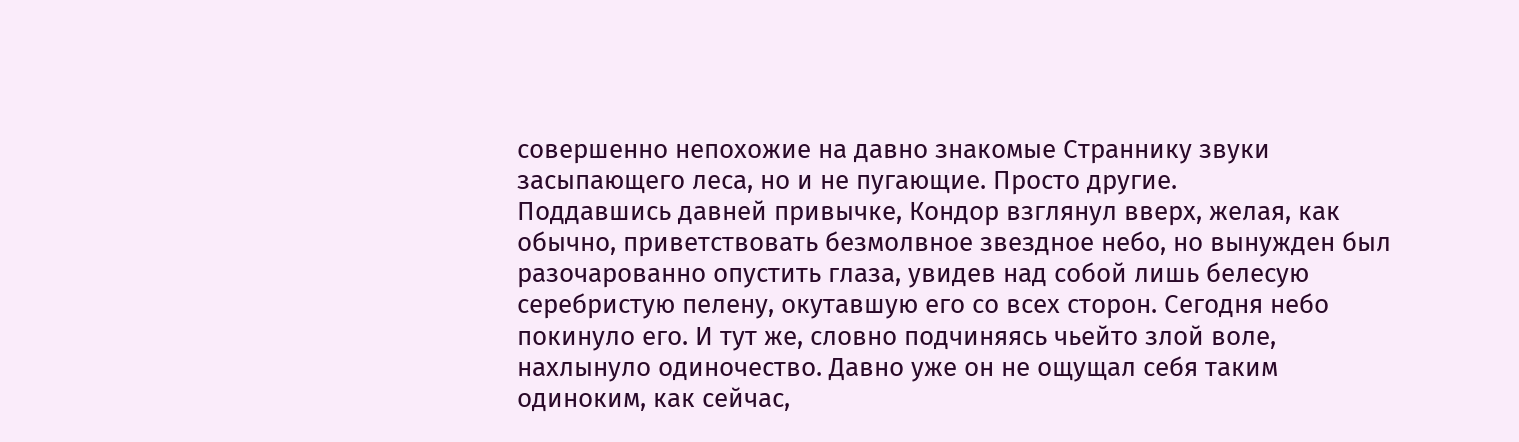совершенно непохожие на давно знакомые Страннику звуки засыпающего леса, но и не пугающие. Просто другие.
Поддавшись давней привычке, Кондор взглянул вверх, желая, как обычно, приветствовать безмолвное звездное небо, но вынужден был разочарованно опустить глаза, увидев над собой лишь белесую серебристую пелену, окутавшую его со всех сторон. Сегодня небо покинуло его. И тут же, словно подчиняясь чьейто злой воле, нахлынуло одиночество. Давно уже он не ощущал себя таким одиноким, как сейчас,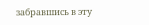забравшись в эту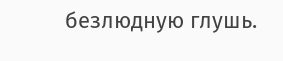безлюдную глушь.